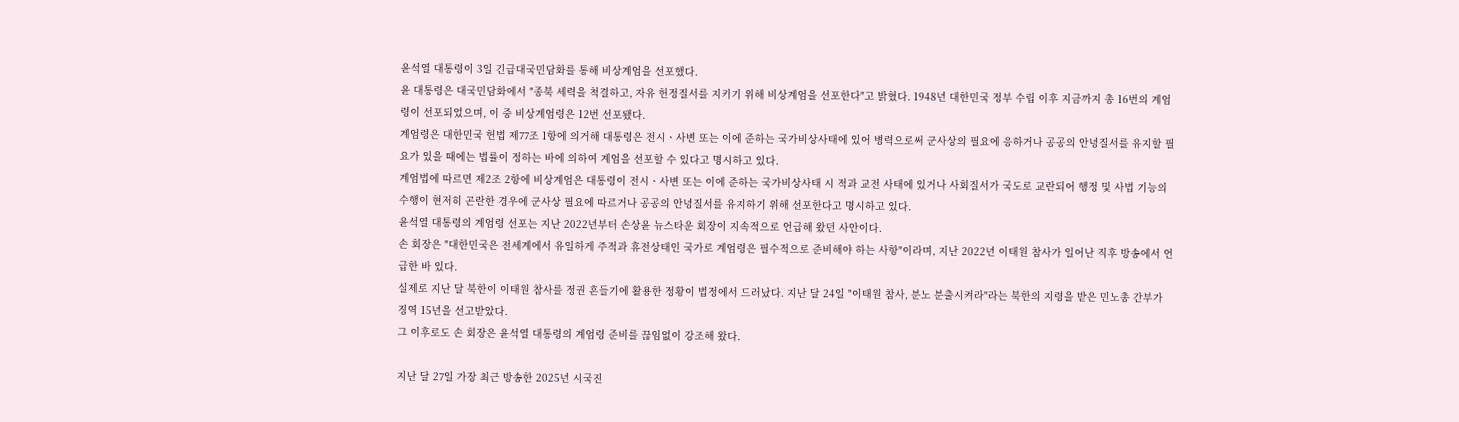윤석열 대통령이 3일 긴급대국민담화를 통해 비상계엄을 선포했다.
윤 대통령은 대국민담화에서 "종북 세력을 척결하고, 자유 헌정질서를 지키기 위해 비상계엄을 선포한다"고 밝혔다. 1948년 대한민국 정부 수립 이후 지금까지 총 16번의 계엄령이 선포되었으며, 이 중 비상계엄령은 12번 선포됐다.
계엄령은 대한민국 헌법 제77조 1항에 의거해 대통령은 전시ㆍ사변 또는 이에 준하는 국가비상사태에 있어 병력으로써 군사상의 필요에 응하거나 공공의 안녕질서를 유지할 필요가 있을 때에는 법률이 정하는 바에 의하여 계엄을 선포할 수 있다고 명시하고 있다.
계엄법에 따르면 제2조 2항에 비상계엄은 대통령이 전시ㆍ사변 또는 이에 준하는 국가비상사태 시 적과 교전 사태에 있거나 사회질서가 국도로 교란되어 행정 및 사법 기능의 수행이 현저히 곤란한 경우에 군사상 필요에 따르거나 공공의 안녕질서를 유지하기 위해 선포한다고 명시하고 있다.
윤석열 대통령의 계엄령 선포는 지난 2022년부터 손상윤 뉴스타운 회장이 지속적으로 언급해 왔던 사안이다.
손 회장은 "대한민국은 전세계에서 유일하게 주적과 휴전상태인 국가로 계엄령은 필수적으로 준비해야 하는 사항"이라며, 지난 2022년 이태원 참사가 일어난 직후 방송에서 언급한 바 있다.
실제로 지난 달 북한이 이태원 참사를 정권 흔들기에 활용한 정황이 법정에서 드러났다. 지난 달 24일 "이태원 참사, 분노 분출시켜라"라는 북한의 지령을 받은 민노총 간부가 징역 15년을 선고받았다.
그 이후로도 손 회장은 윤석열 대통령의 계엄령 준비를 끊임없이 강조해 왔다.

지난 달 27일 가장 최근 방송한 2025년 시국진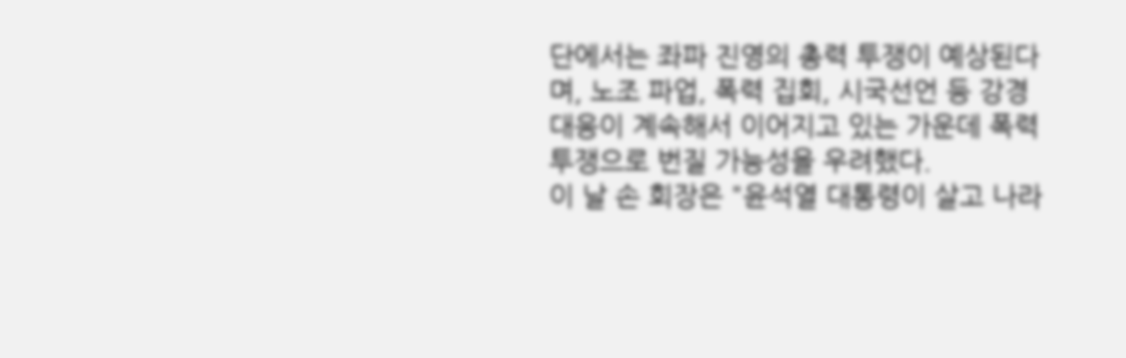단에서는 좌파 진영의 총력 투쟁이 예상된다며, 노조 파업, 폭력 집회, 시국선언 등 강경 대응이 계속해서 이어지고 있는 가운데 폭력 투쟁으로 번질 가능성을 우려했다.
이 날 손 회장은 "윤석열 대통령이 살고 나라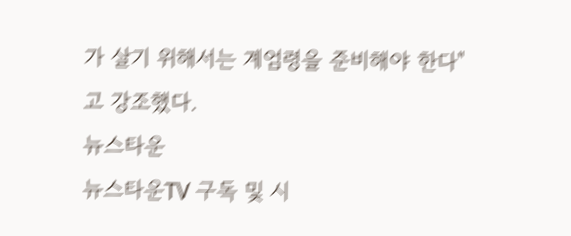가 살기 위해서는 계엄령을 준비해야 한다"고 강조했다.
뉴스타운
뉴스타운TV 구독 및 시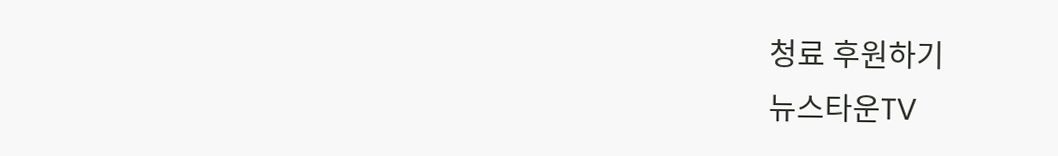청료 후원하기
뉴스타운TV